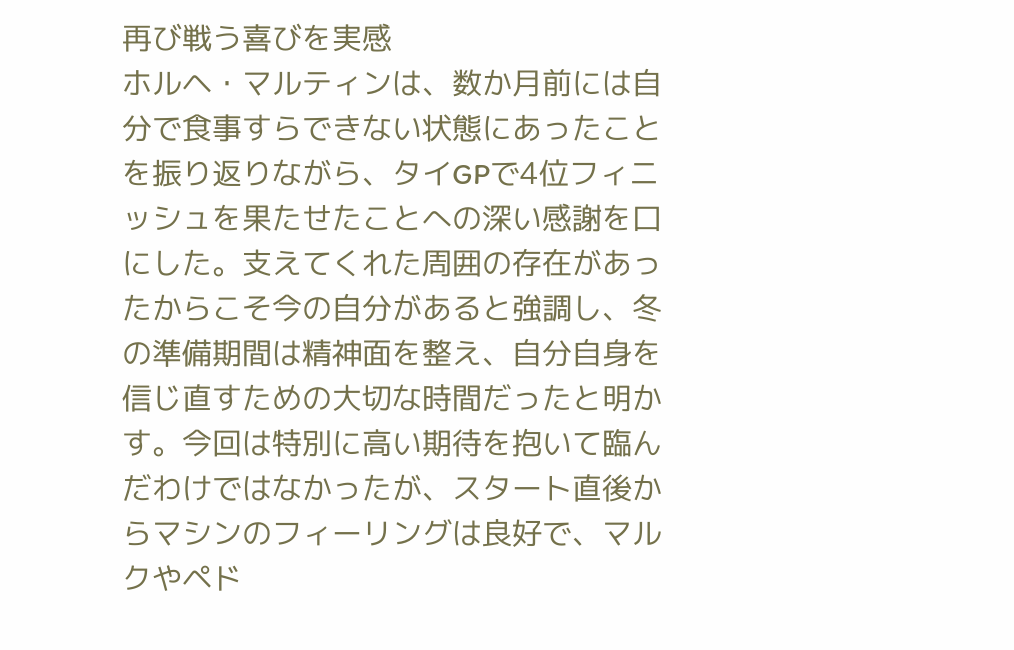再び戦う喜びを実感
ホルヘ・マルティンは、数か月前には自分で食事すらできない状態にあったことを振り返りながら、タイGPで4位フィニッシュを果たせたことへの深い感謝を口にした。支えてくれた周囲の存在があったからこそ今の自分があると強調し、冬の準備期間は精神面を整え、自分自身を信じ直すための大切な時間だったと明かす。今回は特別に高い期待を抱いて臨んだわけではなかったが、スタート直後からマシンのフィーリングは良好で、マルクやペド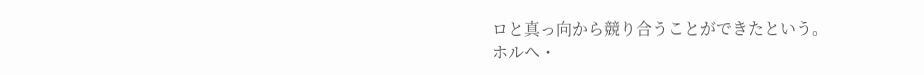ロと真っ向から競り合うことができたという。
ホルヘ・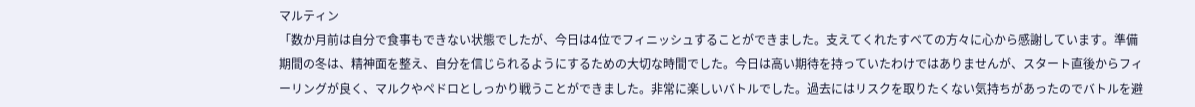マルティン
「数か月前は自分で食事もできない状態でしたが、今日は4位でフィニッシュすることができました。支えてくれたすべての方々に心から感謝しています。準備期間の冬は、精神面を整え、自分を信じられるようにするための大切な時間でした。今日は高い期待を持っていたわけではありませんが、スタート直後からフィーリングが良く、マルクやペドロとしっかり戦うことができました。非常に楽しいバトルでした。過去にはリスクを取りたくない気持ちがあったのでバトルを避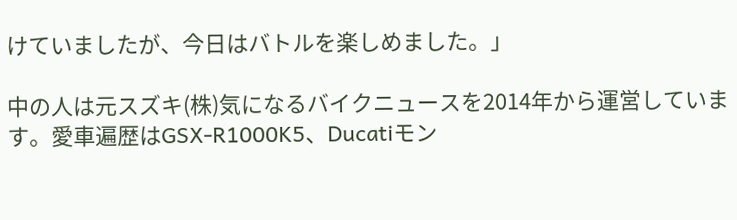けていましたが、今日はバトルを楽しめました。」

中の人は元スズキ(株)気になるバイクニュースを2014年から運営しています。愛車遍歴はGSX-R1000K5、Ducatiモン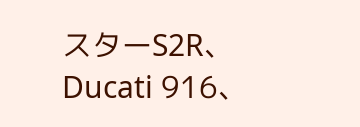スターS2R、Ducati 916、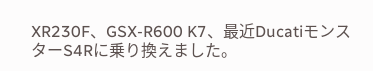XR230F、GSX-R600 K7、最近DucatiモンスターS4Rに乗り換えました。